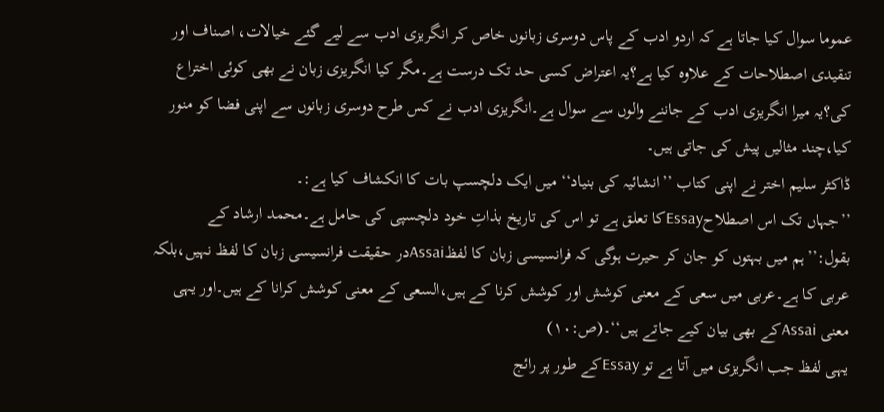عموما سوال کیا جاتا ہے کہ اردو ادب کے پاس دوسری زبانوں خاص کر انگریزی ادب سے لیے گئے خیالات، اصناف اور تنقیدی اصطلاحات کے علاوہ کیا ہے؟یہ اعتراض کسی حد تک درست ہے۔مگر کیا انگریزی زبان نے بھی کوئی اختراع کی؟یہ میرا انگریزی ادب کے جاننے والوں سے سوال ہے۔انگریزی ادب نے کس طرح دوسری زبانوں سے اپنی فضا کو منور کیا،چند مثالیں پیش کی جاتی ہیں۔
ڈاکٹر سلیم اختر نے اپنی کتاب ’’انشائیہ کی بنیاد‘‘ میں ایک دلچسپ بات کا انکشاف کیا ہے:۔
’’جہاں تک اس اصطلاحEssayکا تعلق ہے تو اس کی تاریخ بذاتِ خود دلچسپی کی حامل ہے۔محمد ارشاد کے بقول:’’ہم میں بہتوں کو جان کر حیرت ہوگی کہ فرانسیسی زبان کا لفظAssaiدر حقیقت فرانسیسی زبان کا لفظ نہیں،بلکہ عربی کا ہے۔عربی میں سعی کے معنی کوشش اور کوشش کرنا کے ہیں،السعی کے معنی کوشش کرانا کے ہیں۔اور یہی معنی Assaiکے بھی بیان کیے جاتے ہیں‘‘۔(ص:۱۰)
یہی لفظ جب انگریزی میں آتا ہے تو Essayکے طور پر رائج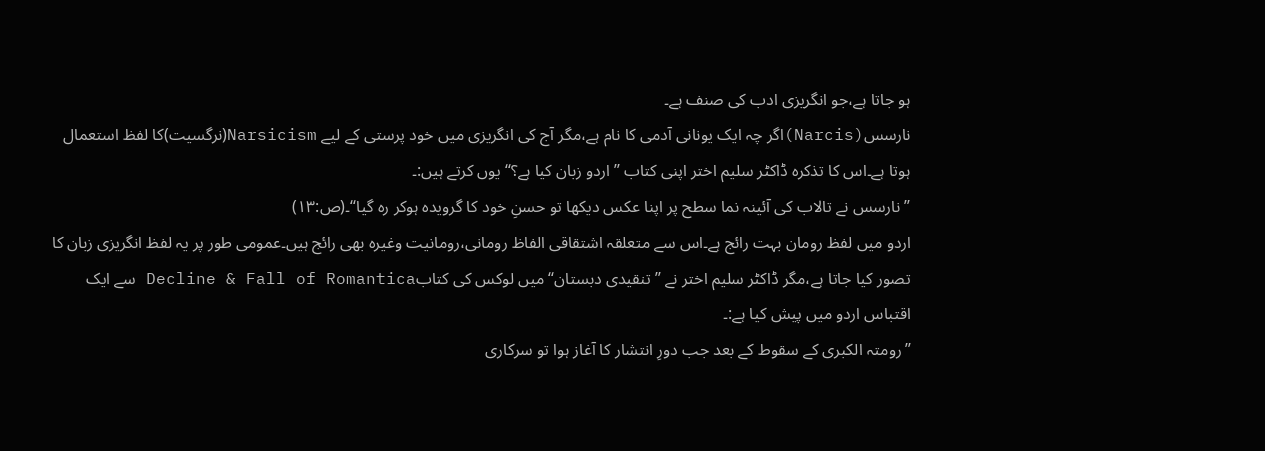ہو جاتا ہے،جو انگریزی ادب کی صنف ہے۔
نارسس(Narcis)اگر چہ ایک یونانی آدمی کا نام ہے،مگر آج کی انگریزی میں خود پرستی کے لیے Narsicism(نرگسیت)کا لفظ استعمال ہوتا ہے۔اس کا تذکرہ ڈاکٹر سلیم اختر اپنی کتاب ’’اردو زبان کیا ہے؟‘‘یوں کرتے ہیں:۔
’’نارسس نے تالاب کی آئینہ نما سطح پر اپنا عکس دیکھا تو حسنِ خود کا گرویدہ ہوکر رہ گیا‘‘۔(ص:۱۳)
اردو میں لفظ رومان بہت رائج ہے۔اس سے متعلقہ اشتقاقی الفاظ رومانی،رومانیت وغیرہ بھی رائج ہیں۔عمومی طور پر یہ لفظ انگریزی زبان کا تصور کیا جاتا ہے،مگر ڈاکٹر سلیم اختر نے ’’تنقیدی دبستان‘‘ میں لوکس کی کتابDecline & Fall of Romantica سے ایک اقتباس اردو میں پیش کیا ہے:۔
’’رومتہ الکبری کے سقوط کے بعد جب دورِ انتشار کا آغاز ہوا تو سرکاری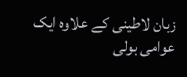زبان لاطینی کے علاوہ ایک عوامی بولی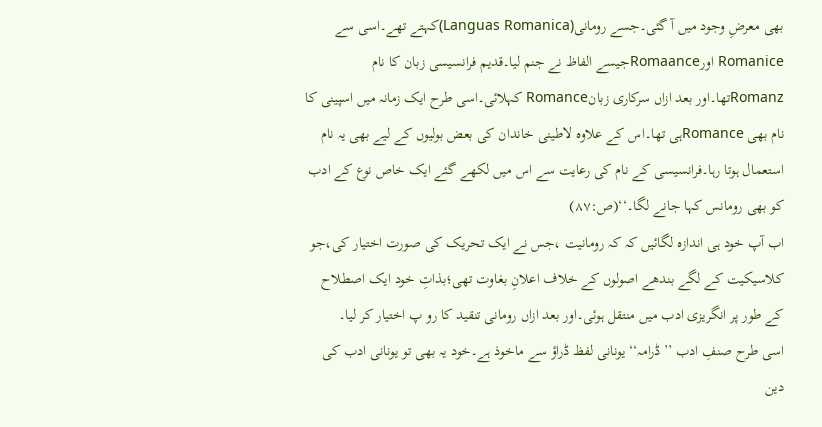بھی معرضِ وجود میں آ گئی۔جسے رومانی(Languas Romanica)کہتے تھے۔اسی سے Romanice اورRomaanceجیسے الفاظ نے جنم لیا۔قدیم فرانسیسی زبان کا نام Romanzتھا۔اور بعد ازاں سرکاری زبانRomance کہلائی۔اسی طرح ایک زمانہ میں اسپینی کا نام بھی Romanceہی تھا۔اس کے علاوہ لاطینی خاندان کی بعض بولیوں کے لیے بھی یہ نام استعمال ہوتا رہا۔فرانسیسی کے نام کی رعایت سے اس میں لکھے گئے ایک خاص نوع کے ادب کو بھی رومانس کہا جانے لگا۔‘‘(ص:۸۷)
اب آپ خود ہی اندازہ لگائیں کہ کہ رومانیت ،جس نے ایک تحریک کی صورت اختیار کی،جو کلاسیکیت کے لگے بندھے اصولوں کے خلاف اعلانِ بغاوت تھی؛بذاتِ خود ایک اصطلاح کے طور پر انگریزی ادب میں منتقل ہوئی۔اور بعد ازاں رومانی تنقید کا رو پ اختیار کر لیا۔
اسی طرح صنفِ ادب ’’ڈرامہ‘‘ یونانی لفظ ڈراؤ سے ماخوذ ہے۔خود یہ بھی تو یونانی ادب کی دین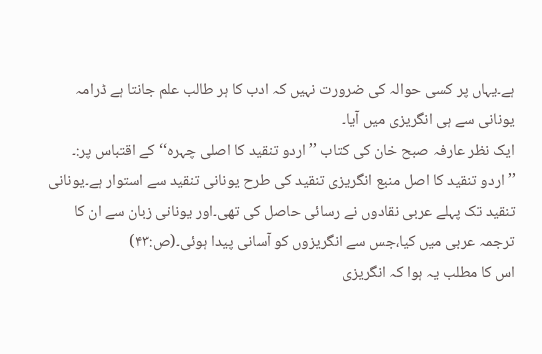ہے۔یہاں پر کسی حوالہ کی ضرورت نہیں کہ ادب کا ہر طالب علم جانتا ہے ڈرامہ یونانی سے ہی انگریزی میں آیا۔
ایک نظر عارفہ صبح خان کی کتاب ’’اردو تنقید کا اصلی چہرہ‘‘ کے اقتباس پر:۔
’’اردو تنقید کا اصل منبع انگریزی تنقید کی طرح یونانی تنقید سے استوار ہے۔یونانی تنقید تک پہلے عربی نقادوں نے رسائی حاصل کی تھی۔اور یونانی زبان سے ان کا ترجمہ عربی میں کیا،جس سے انگریزوں کو آسانی پیدا ہوئی۔(ص:۴۳)
اس کا مطلب یہ ہوا کہ انگریزی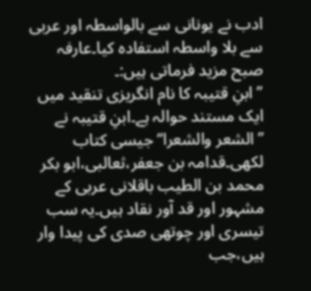ادب نے یونانی سے بالواسطہ اور عربی سے بلا واسطہ استفادہ کیا۔عارفہ صبح مزید فرماتی ہیں:۔
’’ابنِ قتیبہ کا نام انگریزی تنقید میں ایک مستند حوالہ ہے۔ابنِ قتیبہ نے ’’الشعر والشعرا‘‘جیسی کتاب لکھی۔قدامہ بن جعفر،ثعالبی،ابو بکر محمد بن الطیب باقلانی عربی کے مشہور اور قد آور نقاد ہیں۔یہ سب تیسری اور چوتھی صدی کی پیدا وار ہیں،جب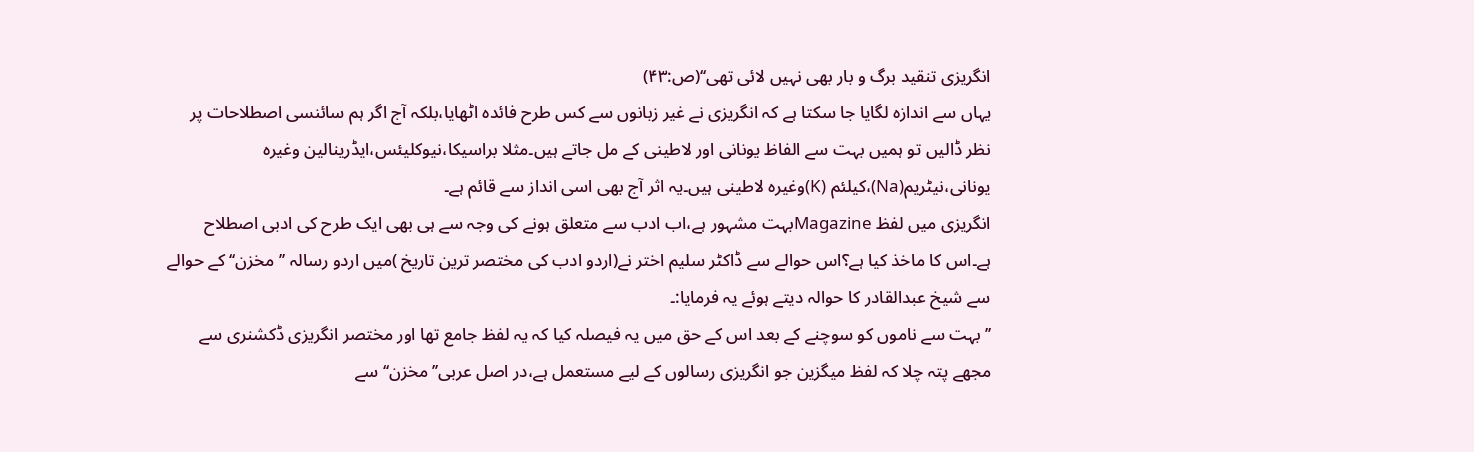انگریزی تنقید برگ و بار بھی نہیں لائی تھی‘‘(ص:۴۳)
یہاں سے اندازہ لگایا جا سکتا ہے کہ انگریزی نے غیر زبانوں سے کس طرح فائدہ اٹھایا،بلکہ آج اگر ہم سائنسی اصطلاحات پر نظر ڈالیں تو ہمیں بہت سے الفاظ یونانی اور لاطینی کے مل جاتے ہیں۔مثلا براسیکا،نیوکلیئس،ایڈرینالین وغیرہ یونانی،نیٹریم(Na)،کیلئم (K)وغیرہ لاطینی ہیں۔یہ اثر آج بھی اسی انداز سے قائم ہے۔
انگریزی میں لفظ Magazineبہت مشہور ہے،اب ادب سے متعلق ہونے کی وجہ سے ہی بھی ایک طرح کی ادبی اصطلاح ہے۔اس کا ماخذ کیا ہے؟اس حوالے سے ڈاکٹر سلیم اختر نے(اردو ادب کی مختصر ترین تاریخ )میں اردو رسالہ ’’مخزن‘‘ کے حوالے سے شیخ عبدالقادر کا حوالہ دیتے ہوئے یہ فرمایا:۔
’’ بہت سے ناموں کو سوچنے کے بعد اس کے حق میں یہ فیصلہ کیا کہ یہ لفظ جامع تھا اور مختصر انگریزی ڈکشنری سے مجھے پتہ چلا کہ لفظ میگزین جو انگریزی رسالوں کے لیے مستعمل ہے،در اصل عربی’’ مخزن‘‘ سے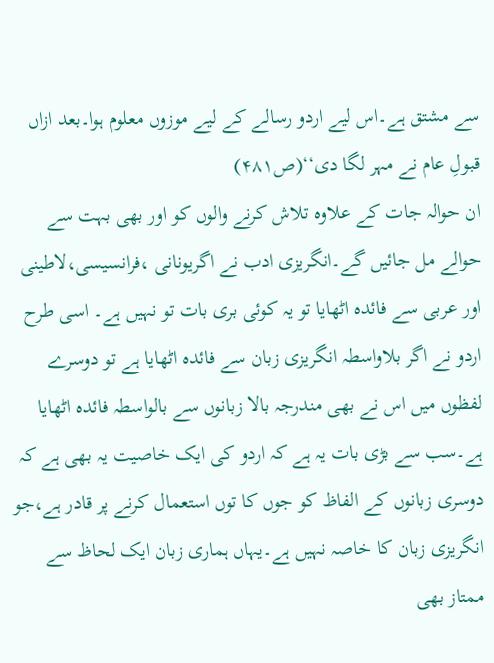سے مشتق ہے۔اس لیے اردو رسالے کے لیے موزوں معلوم ہوا۔بعد ازاں قبولِ عام نے مہر لگا دی‘‘(ص۴۸۱)
ان حوالہ جات کے علاوہ تلاش کرنے والوں کو اور بھی بہت سے حوالے مل جائیں گے۔انگریزی ادب نے اگریونانی ،فرانسیسی،لاطینی اور عربی سے فائدہ اٹھایا تو یہ کوئی بری بات تو نہیں ہے۔ اسی طرح اردو نے اگر بلاواسطہ انگریزی زبان سے فائدہ اٹھایا ہے تو دوسرے لفظوں میں اس نے بھی مندرجہ بالا زبانوں سے بالواسطہ فائدہ اٹھایا ہے۔سب سے بڑی بات یہ ہے کہ اردو کی ایک خاصیت یہ بھی ہے کہ دوسری زبانوں کے الفاظ کو جوں کا توں استعمال کرنے پر قادر ہے،جو انگریزی زبان کا خاصہ نہیں ہے۔یہاں ہماری زبان ایک لحاظ سے ممتاز بھی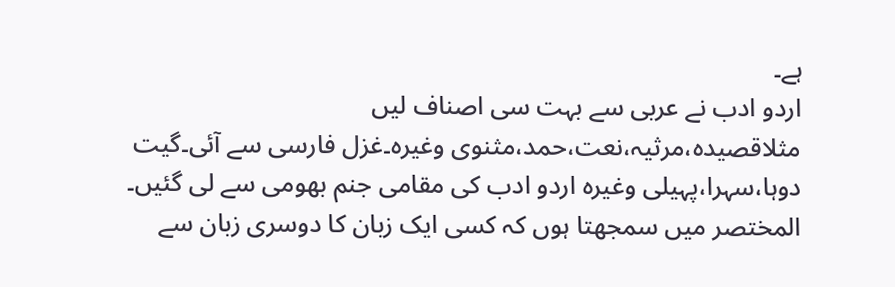ہے۔
اردو ادب نے عربی سے بہت سی اصناف لیں مثلاقصیدہ،مرثیہ،نعت،حمد،مثنوی وغیرہ۔غزل فارسی سے آئی۔گیت دوہا،سہرا،پہیلی وغیرہ اردو ادب کی مقامی جنم بھومی سے لی گئیں۔
المختصر میں سمجھتا ہوں کہ کسی ایک زبان کا دوسری زبان سے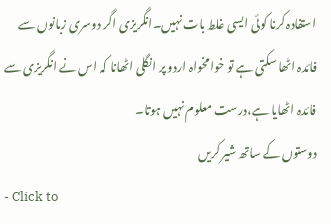استفادہ کرنا کوئی ایسی غلط بات نہیں۔انگریزی اگر دوسری زبانوں سے فائدہ اٹھا سکتی ہے تو خوامخواہ اردو پر انگلی اٹھانا کہ اس نے انگریزی سے فائدہ اٹھایا ہے،درست معلوم نہیں ہوتا۔
دوستوں کے ساتھ شیر کریں
- Click to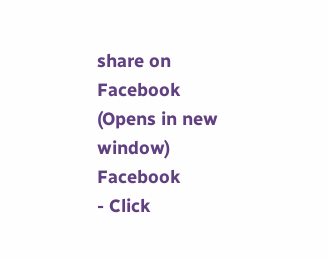share on Facebook (Opens in new window) Facebook
- Click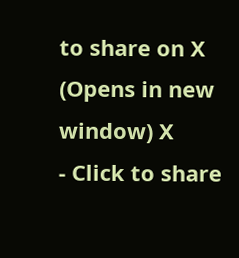to share on X (Opens in new window) X
- Click to share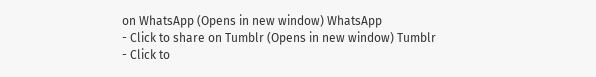on WhatsApp (Opens in new window) WhatsApp
- Click to share on Tumblr (Opens in new window) Tumblr
- Click to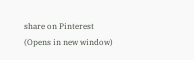share on Pinterest (Opens in new window)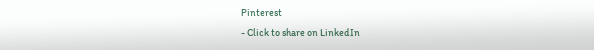Pinterest
- Click to share on LinkedIn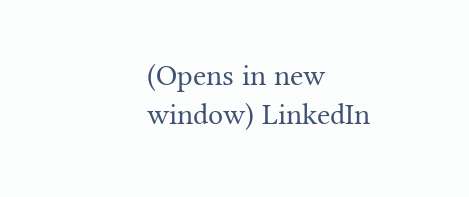(Opens in new window) LinkedIn